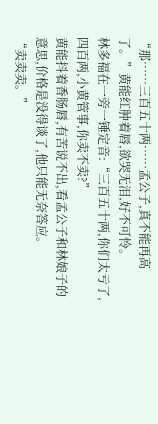“那……三百五十两……孟公子,真不能再高了。”黄能红肿着唇,欲哭无泪,好不可怜。
林多福在一旁一锤定音:“三百五十两,你们太亏了,四百两,小黄管事,你卖不卖?”
黄能抖着香肠唇,有苦说不出,看孟公子和林娘子的意思,价格是没得谈了,他只能无奈答应。
“卖卖卖。”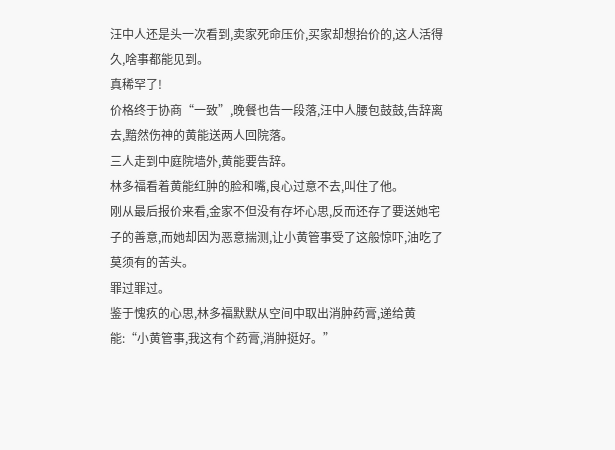汪中人还是头一次看到,卖家死命压价,买家却想抬价的,这人活得久,啥事都能见到。
真稀罕了!
价格终于协商“一致”,晚餐也告一段落,汪中人腰包鼓鼓,告辞离去,黯然伤神的黄能送两人回院落。
三人走到中庭院墙外,黄能要告辞。
林多福看着黄能红肿的脸和嘴,良心过意不去,叫住了他。
刚从最后报价来看,金家不但没有存坏心思,反而还存了要送她宅子的善意,而她却因为恶意揣测,让小黄管事受了这般惊吓,油吃了莫须有的苦头。
罪过罪过。
鉴于愧疚的心思,林多福默默从空间中取出消肿药膏,递给黄能:“小黄管事,我这有个药膏,消肿挺好。”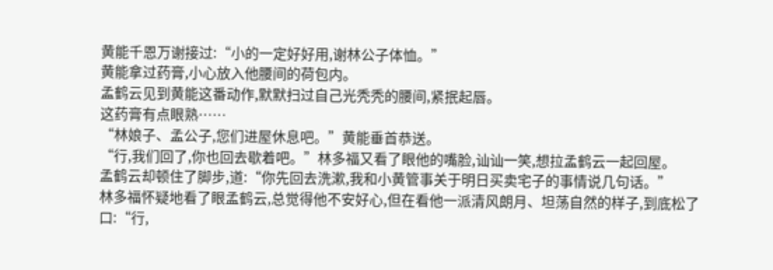黄能千恩万谢接过:“小的一定好好用,谢林公子体恤。”
黄能拿过药膏,小心放入他腰间的荷包内。
孟鹤云见到黄能这番动作,默默扫过自己光秃秃的腰间,紧抿起唇。
这药膏有点眼熟……
“林娘子、孟公子,您们进屋休息吧。”黄能垂首恭送。
“行,我们回了,你也回去歇着吧。”林多福又看了眼他的嘴脸,讪讪一笑,想拉孟鹤云一起回屋。
孟鹤云却顿住了脚步,道:“你先回去洗漱,我和小黄管事关于明日买卖宅子的事情说几句话。”
林多福怀疑地看了眼孟鹤云,总觉得他不安好心,但在看他一派清风朗月、坦荡自然的样子,到底松了口:“行,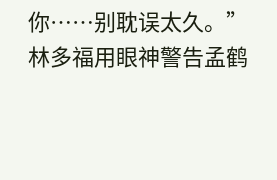你……别耽误太久。”
林多福用眼神警告孟鹤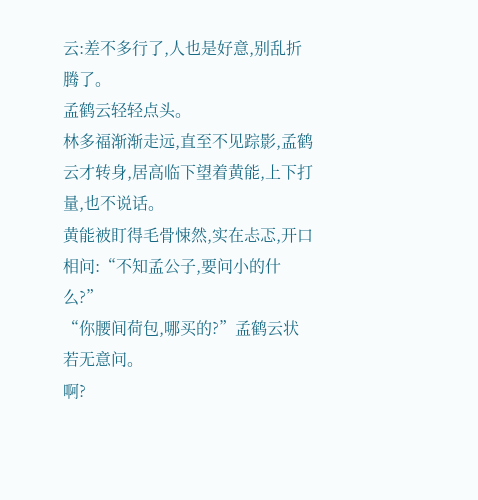云:差不多行了,人也是好意,别乱折腾了。
孟鹤云轻轻点头。
林多福渐渐走远,直至不见踪影,孟鹤云才转身,居高临下望着黄能,上下打量,也不说话。
黄能被盯得毛骨悚然,实在忐忑,开口相问:“不知孟公子,要问小的什么?”
“你腰间荷包,哪买的?”孟鹤云状若无意问。
啊?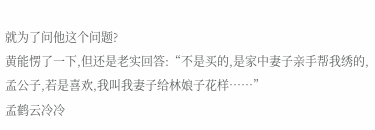就为了问他这个问题?
黄能愣了一下,但还是老实回答:“不是买的,是家中妻子亲手帮我绣的,孟公子,若是喜欢,我叫我妻子给林娘子花样……”
孟鹤云冷冷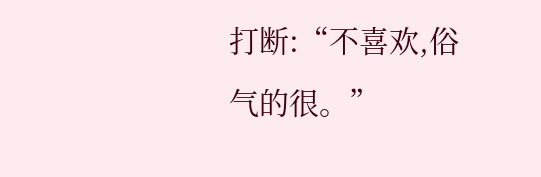打断:“不喜欢,俗气的很。”